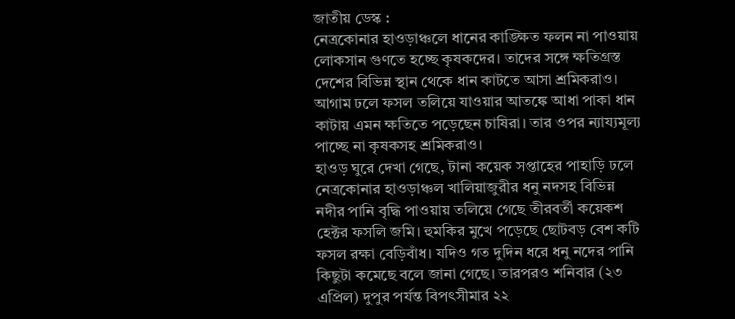জাতীয় ডেস্ক :
নেত্রকোনার হাওড়াঞ্চলে ধানের কাঙ্ক্ষিত ফলন না পাওয়ায় লোকসান গুণতে হচ্ছে কৃষকদের। তাদের সঙ্গে ক্ষতিগ্রস্ত দেশের বিভিন্ন স্থান থেকে ধান কাটতে আসা শ্রমিকরাও। আগাম ঢলে ফসল তলিয়ে যাওয়ার আতঙ্কে আধা পাকা ধান কাটায় এমন ক্ষতিতে পড়েছেন চাষিরা। তার ওপর ন্যায্যমূল্য পাচ্ছে না কৃষকসহ শ্রমিকরাও।
হাওড় ঘুরে দেখা গেছে, টানা কয়েক সপ্তাহের পাহাড়ি ঢলে নেত্রকোনার হাওড়াঞ্চল খালিয়াজুরীর ধনু নদসহ বিভিন্ন নদীর পানি বৃদ্ধি পাওয়ায় তলিয়ে গেছে তীরবর্তী কয়েকশ হেক্টর ফসলি জমি। হুমকির মুখে পড়েছে ছোটবড় বেশ কটি ফসল রক্ষা বেড়িবাঁধ। যদিও গত দুদিন ধরে ধনু নদের পানি কিছুটা কমেছে বলে জানা গেছে। তারপরও শনিবার (২৩ এপ্রিল) দুপুর পর্যন্ত বিপৎসীমার ২২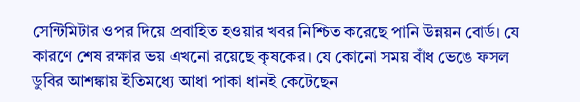সেন্টিমিটার ওপর দিয়ে প্রবাহিত হওয়ার খবর নিশ্চিত করেছে পানি উন্নয়ন বোর্ড। যে কারণে শেষ রক্ষার ভয় এখনো রয়েছে কৃষকের। যে কোনো সময় বাঁধ ভেঙে ফসল ডুবির আশঙ্কায় ইতিমধ্যে আধা পাকা ধানই কেটেছেন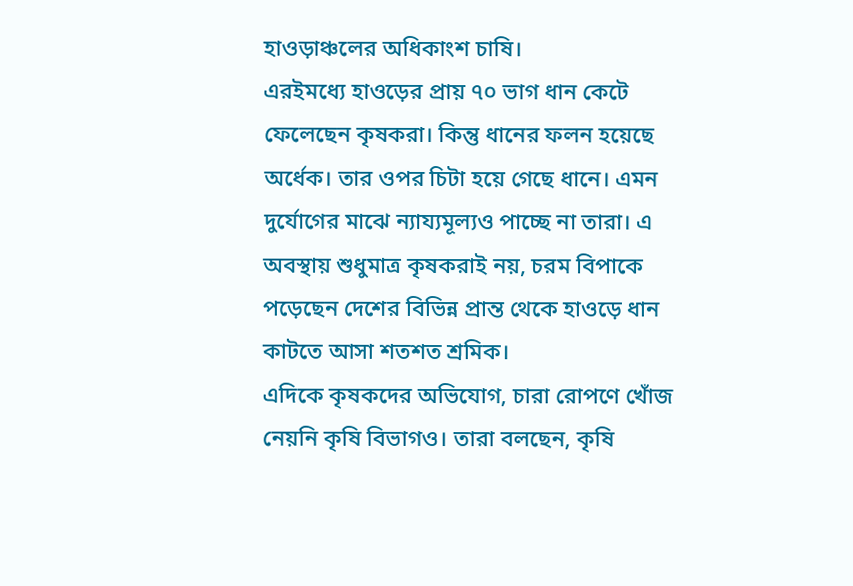হাওড়াঞ্চলের অধিকাংশ চাষি।
এরইমধ্যে হাওড়ের প্রায় ৭০ ভাগ ধান কেটে ফেলেছেন কৃষকরা। কিন্তু ধানের ফলন হয়েছে অর্ধেক। তার ওপর চিটা হয়ে গেছে ধানে। এমন দুর্যোগের মাঝে ন্যায্যমূল্যও পাচ্ছে না তারা। এ অবস্থায় শুধুমাত্র কৃষকরাই নয়, চরম বিপাকে পড়েছেন দেশের বিভিন্ন প্রান্ত থেকে হাওড়ে ধান কাটতে আসা শতশত শ্রমিক।
এদিকে কৃষকদের অভিযোগ, চারা রোপণে খোঁজ নেয়নি কৃষি বিভাগও। তারা বলছেন, কৃষি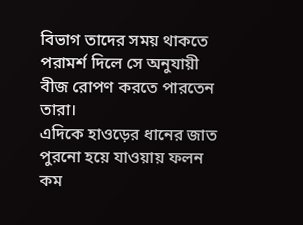বিভাগ তাদের সময় থাকতে পরামর্শ দিলে সে অনুযায়ী বীজ রোপণ করতে পারতেন তারা।
এদিকে হাওড়ের ধানের জাত পুরনো হয়ে যাওয়ায় ফলন কম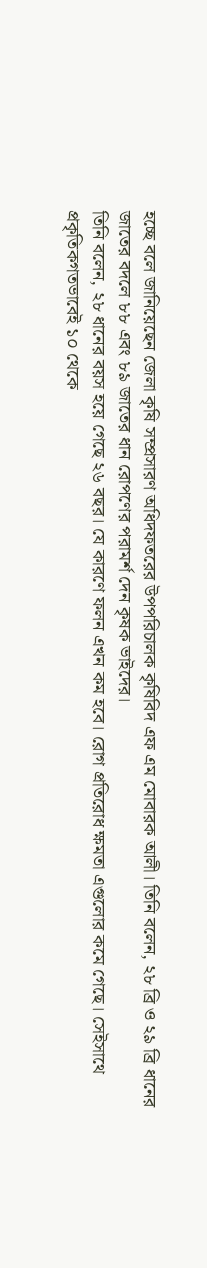হচ্ছে বলে জানিয়েছেন জেলা কৃষি সম্প্রসারণ অধিদফতরের উপপরিচালক কৃষিবিদ এফ এম মোবারক আলী। তিনি বলেন, ২৮ ব্রি ও ২৯ ব্রি ধানের জাতের বদলে ৮৮ এবং ৮৯ জাতের ধান রোপণের পরামর্শ দেন কৃষক ভাইদের।
তিনি বলেন, ২৮ ধানের বয়স হয়ে গেছে ২৬ বছর। যে কারণে ফলন এখন কম হবে। রোগ প্রতিরোধ ক্ষমতা এগুলোর কমে গেছে। সেইসাথে প্রকৃতিকগতভাবেই ১০ থেকে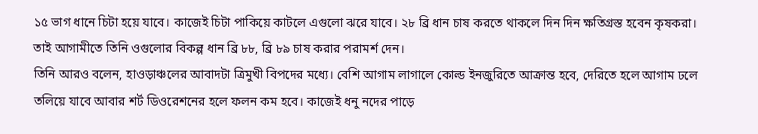১৫ ভাগ ধানে চিটা হয়ে যাবে। কাজেই চিটা পাকিয়ে কাটলে এগুলো ঝরে যাবে। ২৮ ব্রি ধান চাষ করতে থাকলে দিন দিন ক্ষতিগ্রস্ত হবেন কৃষকরা। তাই আগামীতে তিনি ওগুলোর বিকল্প ধান ব্রি ৮৮, ব্রি ৮৯ চাষ করার পরামর্শ দেন।
তিনি আরও বলেন, হাওড়াঞ্চলের আবাদটা ত্রিমুখী বিপদের মধ্যে। বেশি আগাম লাগালে কোল্ড ইনজুরিতে আক্রান্ত হবে, দেরিতে হলে আগাম ঢলে তলিয়ে যাবে আবার শর্ট ডিওরেশনের হলে ফলন কম হবে। কাজেই ধনু নদের পাড়ে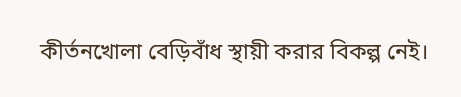কীর্তনখোলা বেড়িবাঁধ স্থায়ী করার বিকল্প নেই।